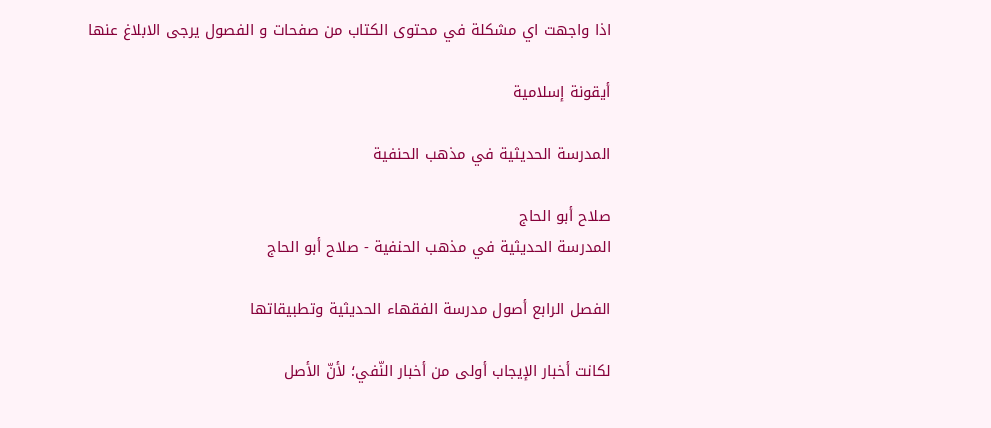اذا واجهت اي مشكلة في محتوى الكتاب من صفحات و الفصول يرجى الابلاغ عنها

أيقونة إسلامية

المدرسة الحديثية في مذهب الحنفية

صلاح أبو الحاج
المدرسة الحديثية في مذهب الحنفية - صلاح أبو الحاج

الفصل الرابع أصول مدرسة الفقهاء الحديثية وتطبيقاتها

لكانت أخبار الإيجاب أولى من أخبار النّفي؛ لأنّ الأصل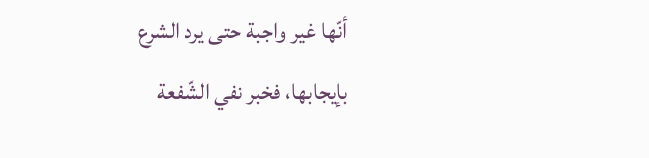أنّها غير واجبة حتى يرد الشرع بإيجابها، فخبر نفي الشّفعة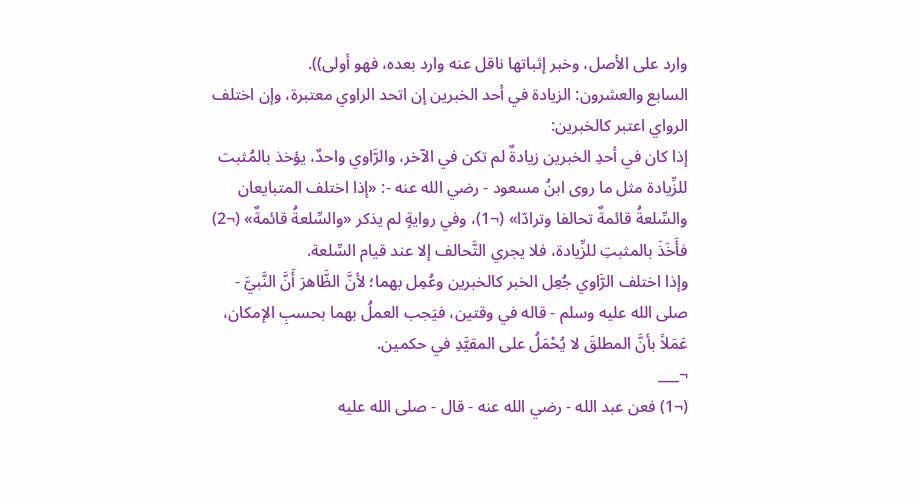وارد على الأصل، وخبر إثباتها ناقل عنه وارد بعده، فهو أولى)).
السابع والعشرون: الزيادة في أحد الخبرين إن اتحد الراوي معتبرة، وإن اختلف الرواي اعتبر كالخبرين:
إذا كان في أحدِ الخبرين زيادةٌ لم تكن في الآخر، والرَّاوي واحدٌ، يؤخذ بالمُثبت للزِّيادة مثل ما روى ابنُ مسعود - رضي الله عنه -: «إذا اختلف المتبايعان والسِّلعةُ قائمةٌ تحالفا وترادّا» (¬1)، وفي روايةٍ لم يذكر «والسِّلعةُ قائمةٌ» (¬2) فأَخَذَ بالمثبتِ للزِّيادة، فلا يجري التَّحالف إلا عند قيام السِّلعة.
وإذا اختلف الرَّاوي جُعِل الخبر كالخبرين وعُمِل بهما؛ لأنَّ الظَّاهرَ أَنَّ النَّبيَّ - صلى الله عليه وسلم - قاله في وقتين، فيَجب العملُ بهما بحسبِ الإمكان، عَمَلاً بأنَّ المطلقَ لا يُحْمَلُ على المقيَّدِ في حكمين.
¬___
(¬1) فعن عبد الله - رضي الله عنه - قال - صلى الله عليه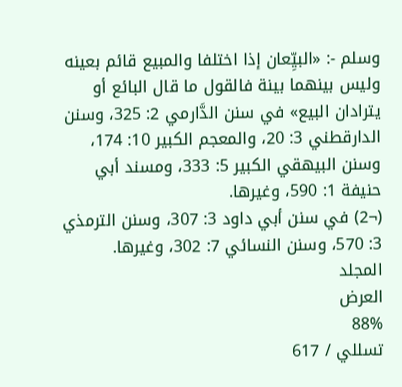وسلم -: «البيِّعان إذا اختلفا والمبيع قائم بعينه وليس بينهما بينة فالقول ما قال البائع أو يترادان البيع» في سنن الدَّارمي 2: 325، وسنن الدارقطني 3: 20، والمعجم الكبير 10: 174، وسنن البيهقي الكبير 5: 333، ومسند أبي حنيفة 1: 590، وغيرها.
(¬2) في سنن أبي داود 3: 307، وسنن الترمذي 3: 570، وسنن النسائي 7: 302، وغيرها.
المجلد
العرض
88%
تسللي / 617